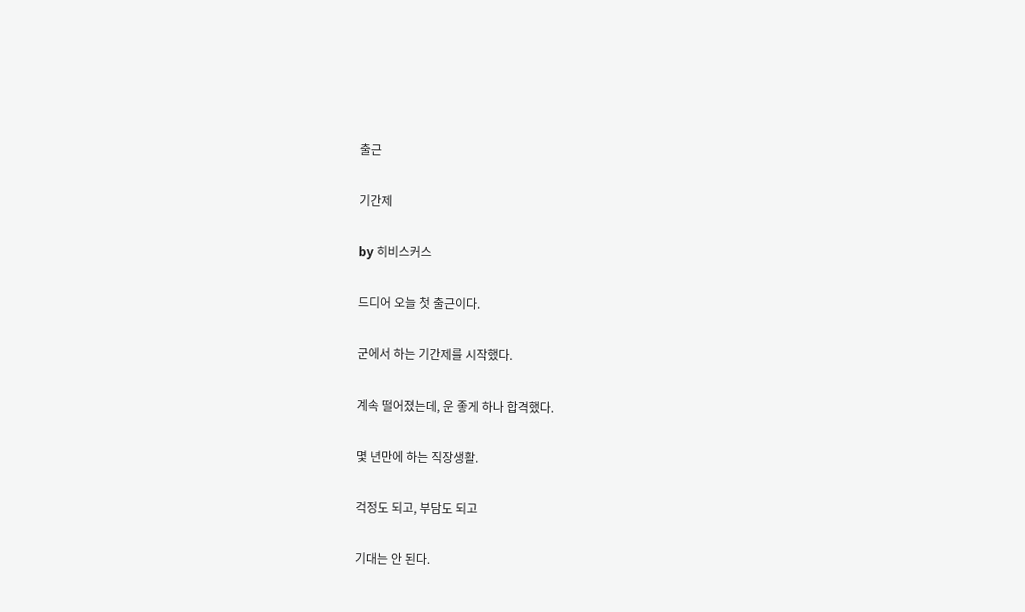출근

기간제

by 히비스커스

드디어 오늘 첫 출근이다.

군에서 하는 기간제를 시작했다.

계속 떨어졌는데, 운 좋게 하나 합격했다.

몇 년만에 하는 직장생활.

걱정도 되고, 부담도 되고

기대는 안 된다.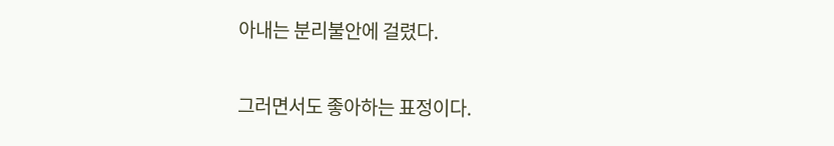아내는 분리불안에 걸렸다.

그러면서도 좋아하는 표정이다.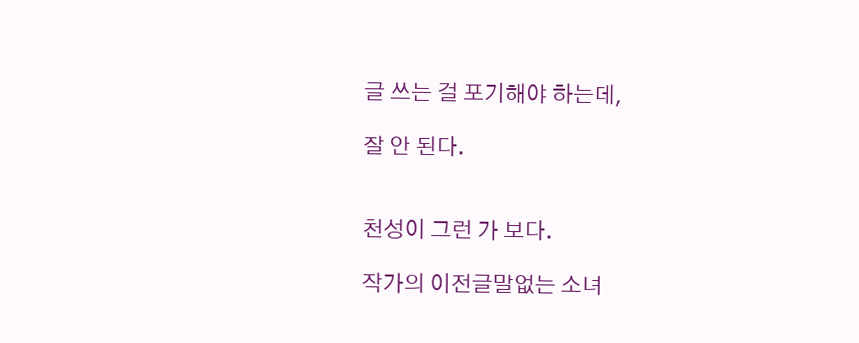글 쓰는 걸 포기해야 하는데,

잘 안 된다.


천성이 그런 가 보다.

작가의 이전글말없는 소녀